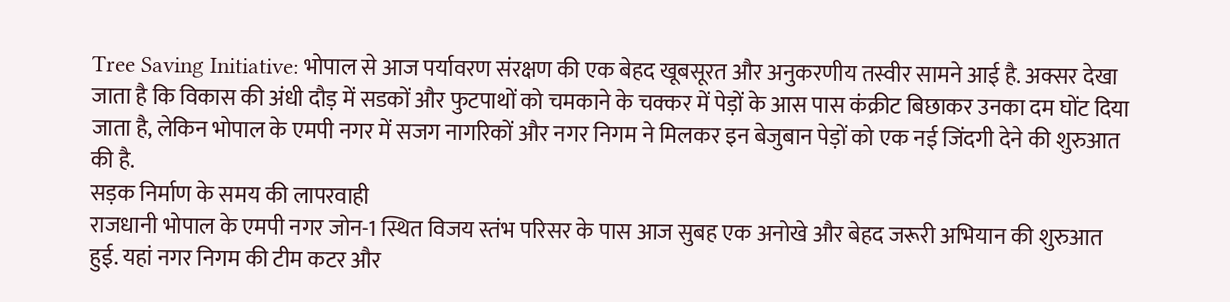Tree Saving Initiative: भोपाल से आज पर्यावरण संरक्षण की एक बेहद खूबसूरत और अनुकरणीय तस्वीर सामने आई है. अक्सर देखा जाता है कि विकास की अंधी दौड़ में सडकों और फुटपाथों को चमकाने के चक्कर में पेड़ों के आस पास कंक्रीट बिछाकर उनका दम घोंट दिया जाता है, लेकिन भोपाल के एमपी नगर में सजग नागरिकों और नगर निगम ने मिलकर इन बेजुबान पेड़ों को एक नई जिंदगी देने की शुरुआत की है.
सड़क निर्माण के समय की लापरवाही
राजधानी भोपाल के एमपी नगर जोन-1 स्थित विजय स्तंभ परिसर के पास आज सुबह एक अनोखे और बेहद जरूरी अभियान की शुरुआत हुई. यहां नगर निगम की टीम कटर और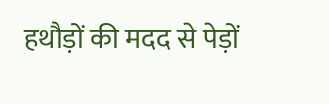हथौड़ों की मदद से पेड़ों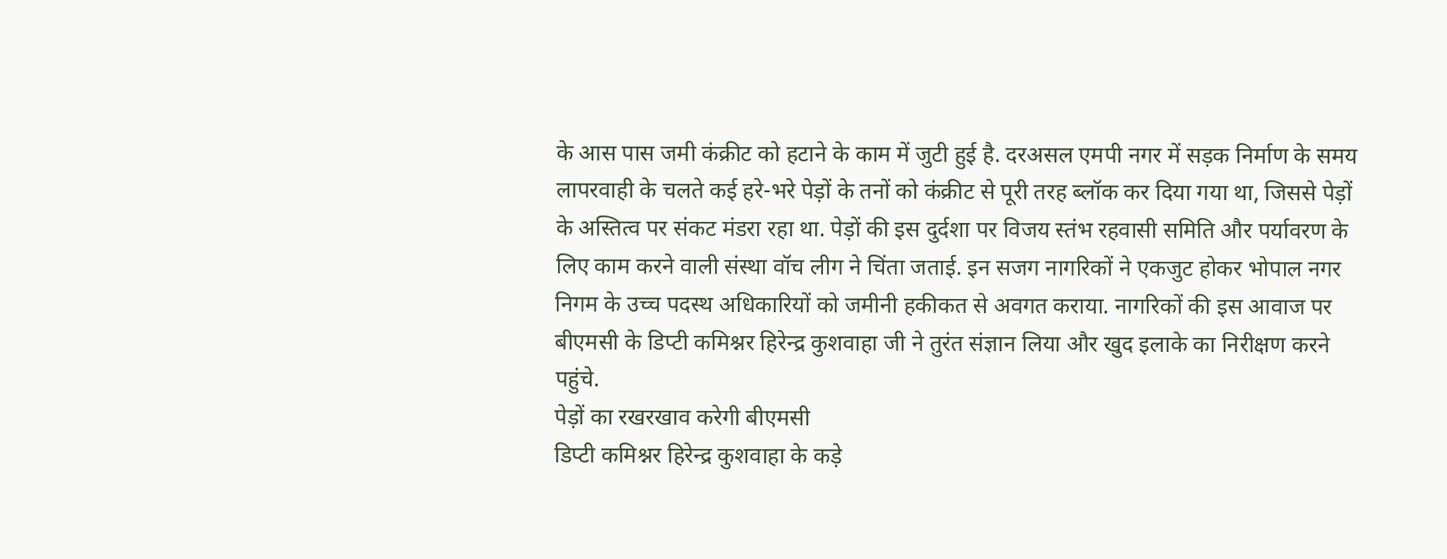के आस पास जमी कंक्रीट को हटाने के काम में जुटी हुई है. दरअसल एमपी नगर में सड़क निर्माण के समय लापरवाही के चलते कई हरे-भरे पेड़ों के तनों को कंक्रीट से पूरी तरह ब्लॉक कर दिया गया था, जिससे पेड़ों के अस्तित्व पर संकट मंडरा रहा था. पेड़ों की इस दुर्दशा पर विजय स्तंभ रहवासी समिति और पर्यावरण के लिए काम करने वाली संस्था वॉच लीग ने चिंता जताई. इन सजग नागरिकों ने एकजुट होकर भोपाल नगर निगम के उच्च पदस्थ अधिकारियों को जमीनी हकीकत से अवगत कराया. नागरिकों की इस आवाज पर बीएमसी के डिप्टी कमिश्नर हिरेन्द्र कुशवाहा जी ने तुरंत संज्ञान लिया और खुद इलाके का निरीक्षण करने पहुंचे.
पेड़ों का रखरखाव करेगी बीएमसी
डिप्टी कमिश्नर हिरेन्द्र कुशवाहा के कड़े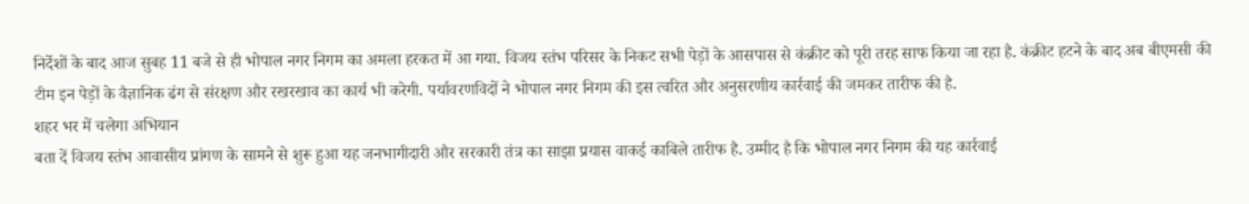निर्देशों के बाद आज सुबह 11 बजे से ही भोपाल नगर निगम का अमला हरकत में आ गया. विजय स्तंभ परिसर के निकट सभी पेड़ों के आसपास से कंक्रीट को पूरी तरह साफ किया जा रहा है. कंक्रीट हटने के बाद अब बीएमसी की टीम इन पेड़ों के वैज्ञानिक ढंग से संरक्षण और रखरखाव का कार्य भी करेगी. पर्यावरणविदों ने भोपाल नगर निगम की इस त्वरित और अनुसरणीय कार्रवाई की जमकर तारीफ की है.
शहर भर में चलेगा अभियान
बता दें विजय स्तंभ आवासीय प्रांगण के सामने से शुरू हुआ यह जनभागीदारी और सरकारी तंत्र का साझा प्रयास वाकई काबिले तारीफ है. उम्मीद है कि भोपाल नगर निगम की यह कार्रवाई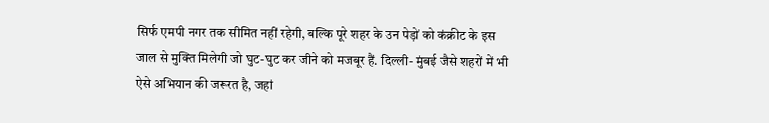सिर्फ एमपी नगर तक सीमित नहीं रहेगी, बल्कि पूरे शहर के उन पेड़ों को कंक्रीट के इस जाल से मुक्ति मिलेगी जो घुट-घुट कर जीने को मजबूर हैं. दिल्ली- मुंबई जैसे शहरों में भी ऐसे अभियान की जरूरत है, जहां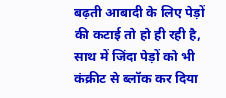बढ़ती आबादी के लिए पेड़ों की कटाई तो हो ही रही है, साथ में जिंदा पेड़ों को भी कंक्रीट से ब्लॉक कर दिया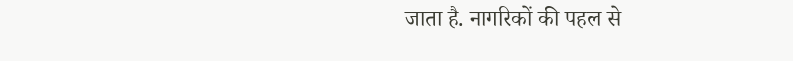जाता है. नागरिकों की पहल से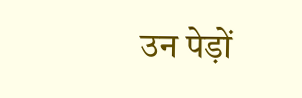उन पेड़ों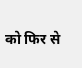को फिर से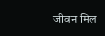जीवन मिल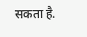सकता है.